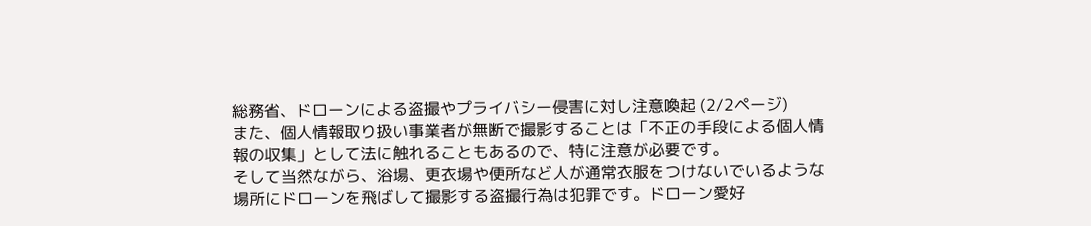総務省、ドローンによる盗撮やプライバシー侵害に対し注意喚起 (2/2ページ)
また、個人情報取り扱い事業者が無断で撮影することは「不正の手段による個人情報の収集」として法に触れることもあるので、特に注意が必要です。
そして当然ながら、浴場、更衣場や便所など人が通常衣服をつけないでいるような場所にドローンを飛ばして撮影する盗撮行為は犯罪です。ドローン愛好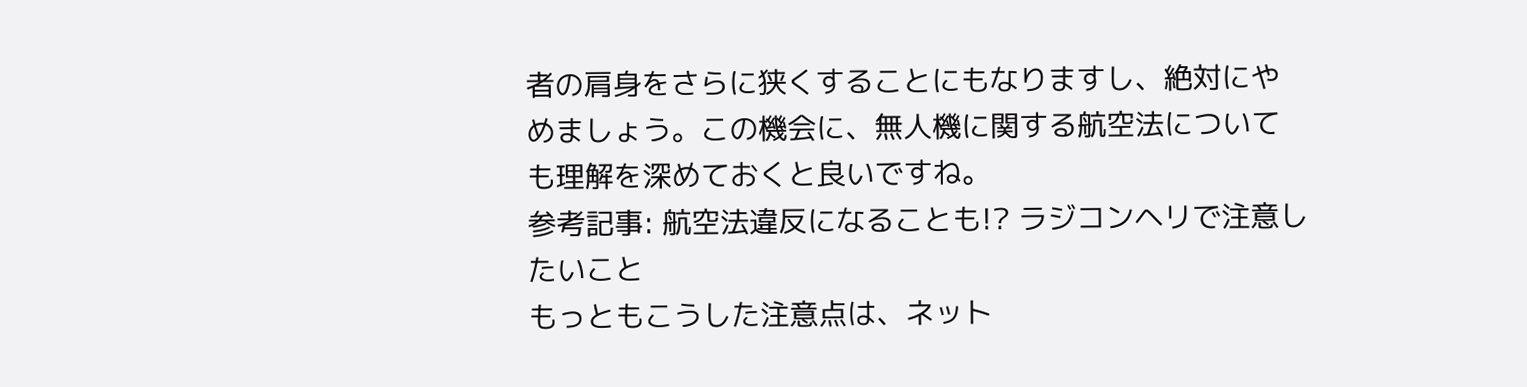者の肩身をさらに狭くすることにもなりますし、絶対にやめましょう。この機会に、無人機に関する航空法についても理解を深めておくと良いですね。
参考記事: 航空法違反になることも!? ラジコンヘリで注意したいこと
もっともこうした注意点は、ネット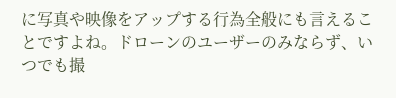に写真や映像をアップする行為全般にも言えることですよね。ドローンのユーザーのみならず、いつでも撮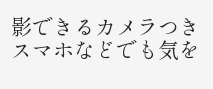影できるカメラつきスマホなどでも気を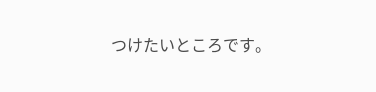つけたいところです。